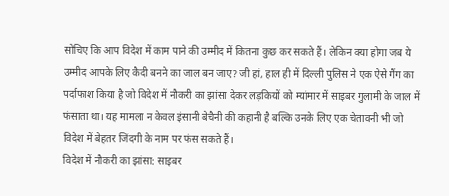सोचिए कि आप विदेश में काम पाने की उम्मीद में कितना कुछ कर सकते हैं। लेकिन क्या होगा जब ये उम्मीद आपके लिए कैदी बनने का जाल बन जाए? जी हां, हाल ही में दिल्ली पुलिस ने एक ऐसे गैंग का पर्दाफाश किया है जो विदेश में नौकरी का झांसा देकर लड़कियों को म्यांमार में साइबर गुलामी के जाल में फंसाता था। यह मामला न केवल इंसानी बेचैनी की कहानी है बल्कि उनके लिए एक चेतावनी भी जो विदेश में बेहतर जिंदगी के नाम पर फंस सकते हैं।
विदेश में नौकरी का झांसा: साइबर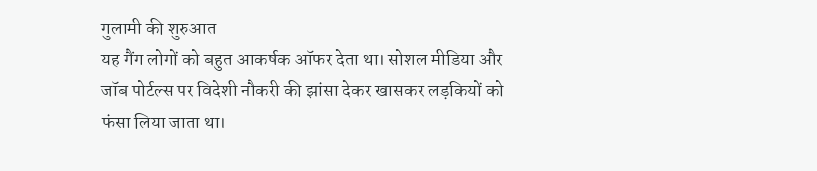गुलामी की शुरुआत
यह गैंग लोगों को बहुत आकर्षक ऑफर देता था। सोशल मीडिया और जॉब पोर्टल्स पर विदेशी नौकरी की झांसा देकर खासकर लड़कियों को फंसा लिया जाता था।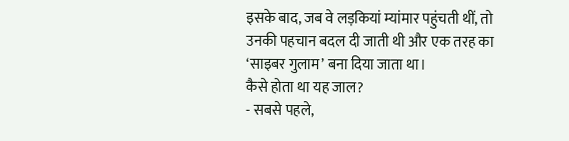इसके बाद, जब वे लड़कियां म्यांमार पहुंचती थीं, तो उनकी पहचान बदल दी जाती थी और एक तरह का ‘साइबर गुलाम’ बना दिया जाता था।
कैसे होता था यह जाल?
- सबसे पहले,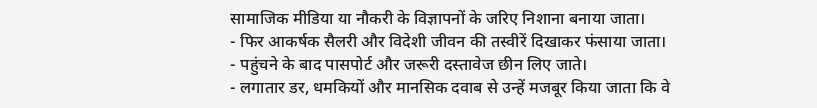सामाजिक मीडिया या नौकरी के विज्ञापनों के जरिए निशाना बनाया जाता।
- फिर आकर्षक सैलरी और विदेशी जीवन की तस्वीरें दिखाकर फंसाया जाता।
- पहुंचने के बाद पासपोर्ट और जरूरी दस्तावेज छीन लिए जाते।
- लगातार डर, धमकियों और मानसिक दवाब से उन्हें मजबूर किया जाता कि वे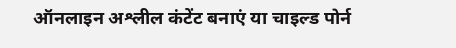ऑनलाइन अश्लील कंटेंट बनाएं या चाइल्ड पोर्न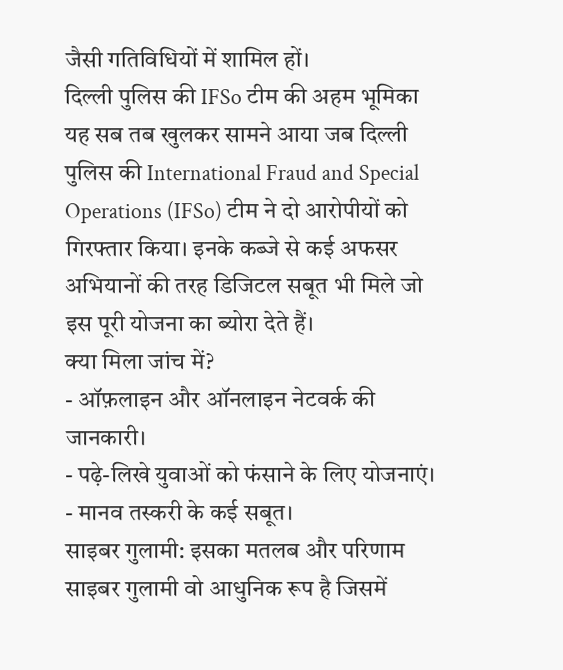जैसी गतिविधियों में शामिल हों।
दिल्ली पुलिस की IFSo टीम की अहम भूमिका
यह सब तब खुलकर सामने आया जब दिल्ली पुलिस की International Fraud and Special Operations (IFSo) टीम ने दो आरोपीयों को गिरफ्तार किया। इनके कब्जे से कई अफसर अभियानों की तरह डिजिटल सबूत भी मिले जो इस पूरी योजना का ब्योरा देते हैं।
क्या मिला जांच में?
- ऑफ़लाइन और ऑनलाइन नेटवर्क की जानकारी।
- पढ़े-लिखे युवाओं को फंसाने के लिए योजनाएं।
- मानव तस्करी के कई सबूत।
साइबर गुलामी: इसका मतलब और परिणाम
साइबर गुलामी वो आधुनिक रूप है जिसमें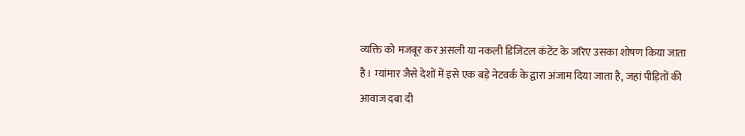व्यक्ति को मजबूर कर असली या नकली डिजिटल कंटेंट के जरिए उसका शोषण किया जाता है। म्यांमार जैसे देशों में इसे एक बड़े नेटवर्क के द्वारा अंजाम दिया जाता है, जहां पीड़ितों की आवाज दबा दी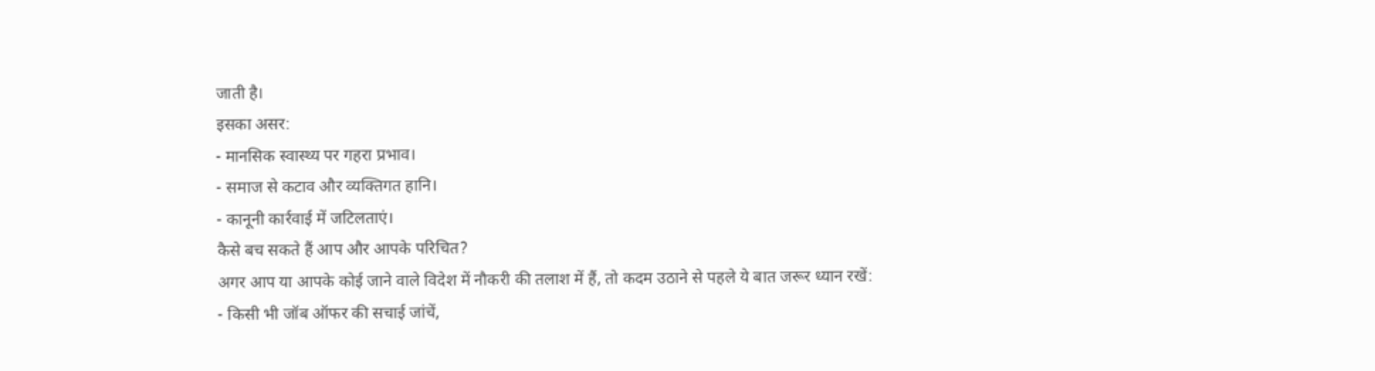जाती है।
इसका असर:
- मानसिक स्वास्थ्य पर गहरा प्रभाव।
- समाज से कटाव और व्यक्तिगत हानि।
- कानूनी कार्रवाई में जटिलताएं।
कैसे बच सकते हैं आप और आपके परिचित?
अगर आप या आपके कोई जाने वाले विदेश में नौकरी की तलाश में हैं, तो कदम उठाने से पहले ये बात जरूर ध्यान रखें:
- किसी भी जॉब ऑफर की सचाई जांचें,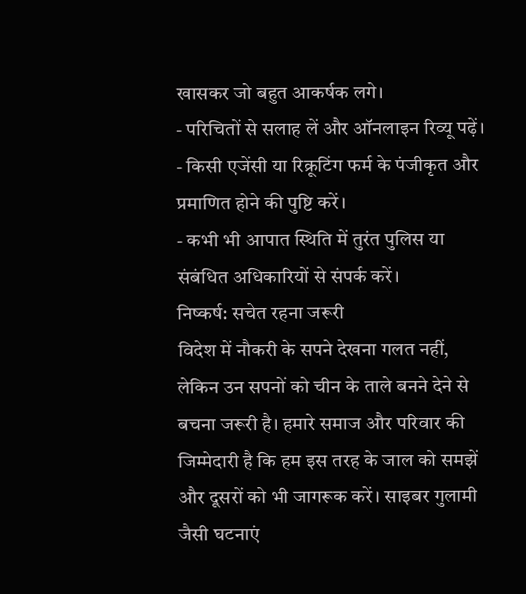खासकर जो बहुत आकर्षक लगे।
- परिचितों से सलाह लें और ऑनलाइन रिव्यू पढ़ें।
- किसी एजेंसी या रिक्रूटिंग फर्म के पंजीकृत और प्रमाणित होने की पुष्टि करें।
- कभी भी आपात स्थिति में तुरंत पुलिस या संबंधित अधिकारियों से संपर्क करें।
निष्कर्ष: सचेत रहना जरूरी
विदेश में नौकरी के सपने देखना गलत नहीं, लेकिन उन सपनों को चीन के ताले बनने देने से बचना जरूरी है। हमारे समाज और परिवार की जिम्मेदारी है कि हम इस तरह के जाल को समझें और दूसरों को भी जागरूक करें। साइबर गुलामी जैसी घटनाएं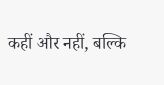कहीं और नहीं, बल्कि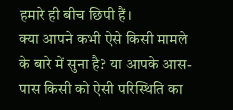हमारे ही बीच छिपी हैं।
क्या आपने कभी ऐसे किसी मामले के बारे में सुना है? या आपके आस-पास किसी को ऐसी परिस्थिति का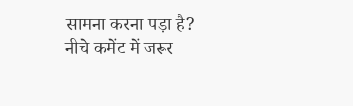सामना करना पड़ा है? नीचे कमेंट में जरूर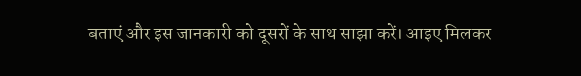बताएं और इस जानकारी को दूसरों के साथ साझा करें। आइए मिलकर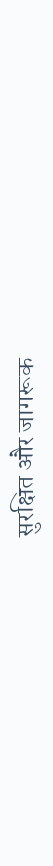सुरक्षित और जागरूक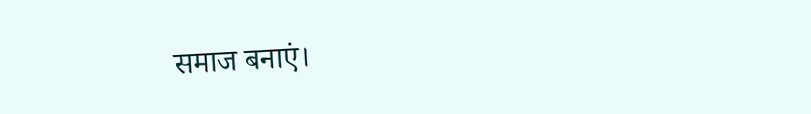समाज बनाएं।